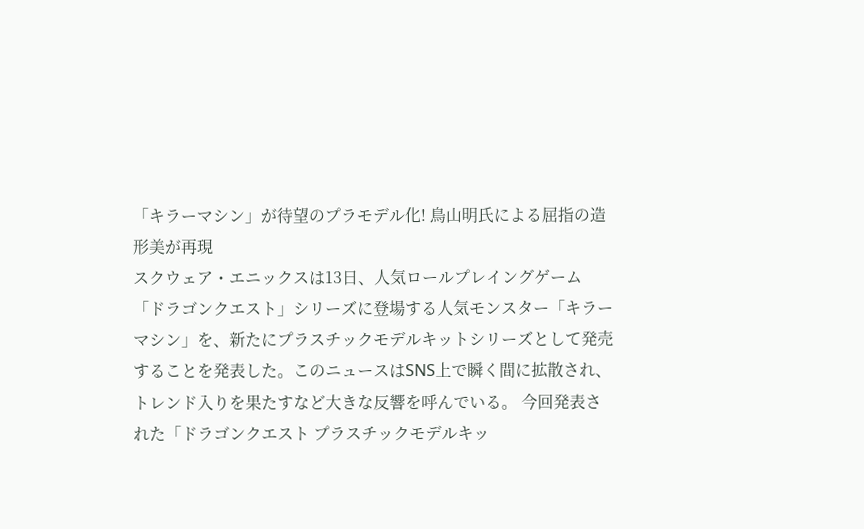「キラーマシン」が待望のプラモデル化! 鳥山明氏による屈指の造形美が再現
スクウェア・エニックスは13日、人気ロールプレイングゲーム「ドラゴンクエスト」シリーズに登場する人気モンスター「キラーマシン」を、新たにプラスチックモデルキットシリーズとして発売することを発表した。このニュースはSNS上で瞬く間に拡散され、トレンド入りを果たすなど大きな反響を呼んでいる。 今回発表された「ドラゴンクエスト プラスチックモデルキッ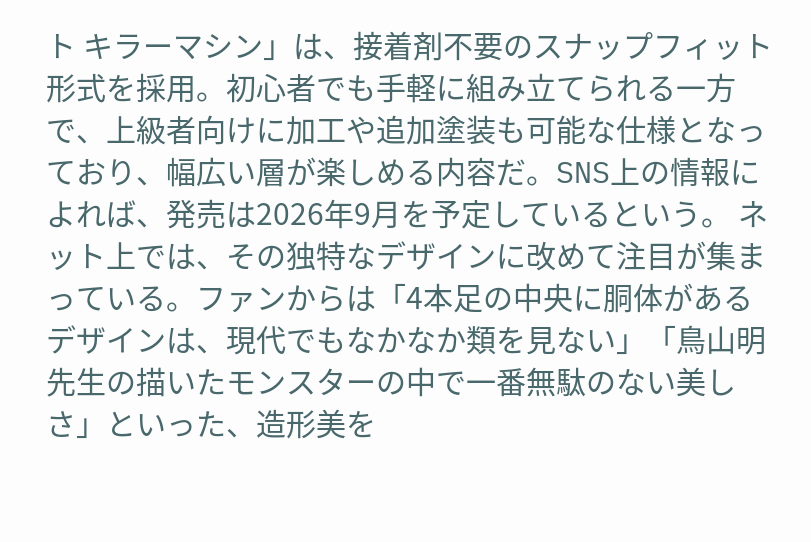ト キラーマシン」は、接着剤不要のスナップフィット形式を採用。初心者でも手軽に組み立てられる一方で、上級者向けに加工や追加塗装も可能な仕様となっており、幅広い層が楽しめる内容だ。SNS上の情報によれば、発売は2026年9月を予定しているという。 ネット上では、その独特なデザインに改めて注目が集まっている。ファンからは「4本足の中央に胴体があるデザインは、現代でもなかなか類を見ない」「鳥山明先生の描いたモンスターの中で一番無駄のない美しさ」といった、造形美を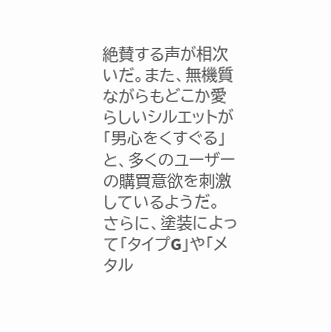絶賛する声が相次いだ。また、無機質ながらもどこか愛らしいシルエットが「男心をくすぐる」と、多くのユーザーの購買意欲を刺激しているようだ。 さらに、塗装によって「タイプG」や「メタル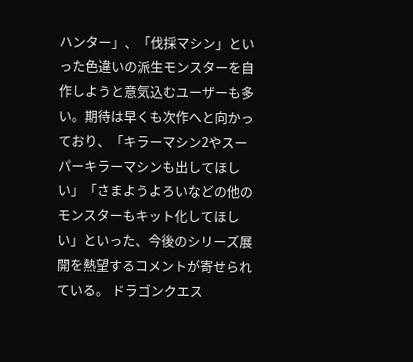ハンター」、「伐採マシン」といった色違いの派生モンスターを自作しようと意気込むユーザーも多い。期待は早くも次作へと向かっており、「キラーマシン2やスーパーキラーマシンも出してほしい」「さまようよろいなどの他のモンスターもキット化してほしい」といった、今後のシリーズ展開を熱望するコメントが寄せられている。 ドラゴンクエス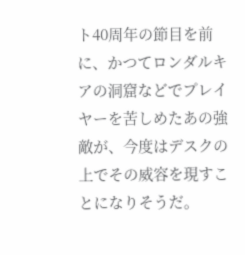ト40周年の節目を前に、かつてロンダルキアの洞窟などでプレイヤーを苦しめたあの強敵が、今度はデスクの上でその威容を現すことになりそうだ。